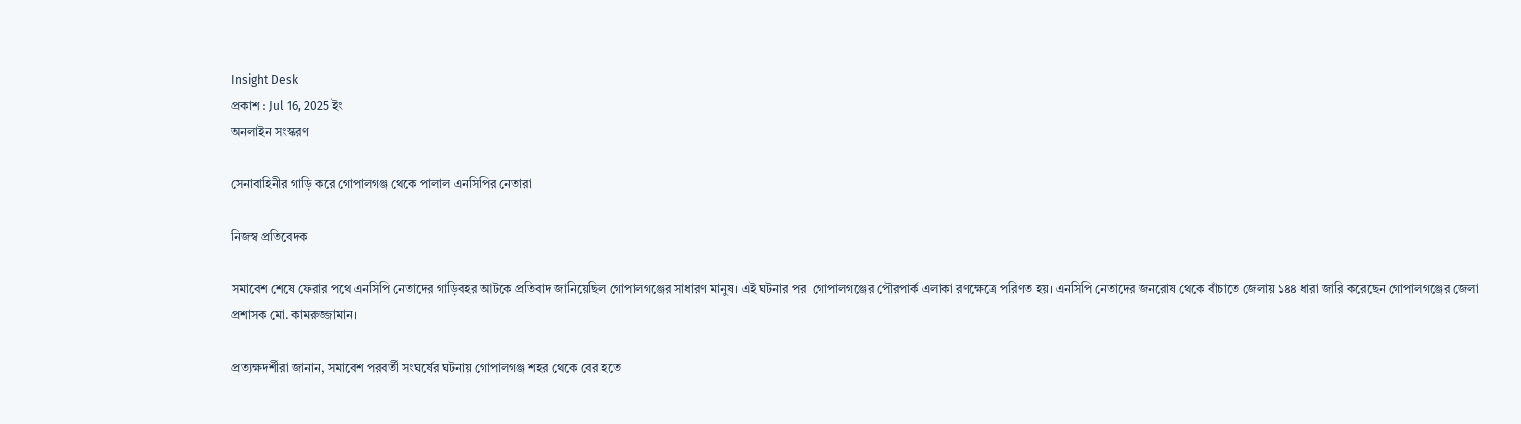Insight Desk
প্রকাশ : Jul 16, 2025 ইং
অনলাইন সংস্করণ

সেনাবাহিনীর গাড়ি করে গোপালগঞ্জ থেকে পালাল এনসিপির নেতারা

নিজস্ব প্রতিবেদক

সমাবেশ শেষে ফেরার পথে এনসিপি নেতাদের গাড়িবহর আটকে প্রতিবাদ জানিয়েছিল গোপালগঞ্জের সাধারণ মানুষ। এই ঘটনার পর  গোপালগঞ্জের পৌরপার্ক এলাকা রণক্ষেত্রে পরিণত হয়। এনসিপি নেতাদের জনরোষ থেকে বাঁচাতে জেলায় ১৪৪ ধারা জারি করেছেন গোপালগঞ্জের জেলা প্রশাসক মো. কামরুজ্জামান।

প্রত্যক্ষদর্শীরা জানান, সমাবেশ পরবর্তী সংঘর্ষের ঘটনায় গোপালগঞ্জ শহর থেকে বের হতে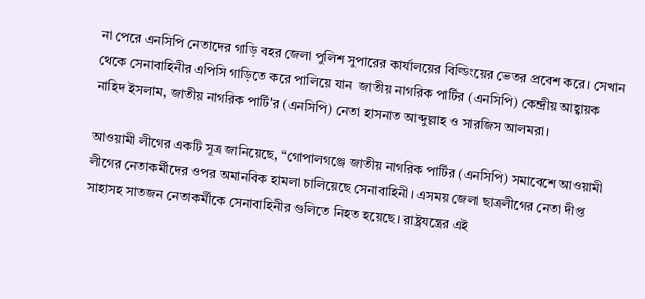না পেরে এনসিপি নেতাদের গাড়ি বহর জেলা পুলিশ সুপারের কার্যালয়ের বিল্ডিংয়ের ভেতর প্রবেশ করে। সেখান থেকে সেনাবাহিনীর এপিসি গাড়িতে করে পালিয়ে যান  জাতীয় নাগরিক পার্টির (এনসিপি) কেন্দ্রীয় আহ্বায়ক নাহিদ ইসলাম, জাতীয় নাগরিক পার্টি'র (এনসিপি) নেতা হাসনাত আব্দুল্লাহ ও সারজিস আলমরা।

আওয়ামী লীগের একটি সূত্র জানিয়েছে, “গোপালগঞ্জে জাতীয় নাগরিক পার্টির (এনসিপি) সমাবেশে আওয়ামী লীগের নেতাকর্মীদের ওপর অমানবিক হামলা চালিয়েছে সেনাবাহিনী। এসময় জেলা ছাত্রলীগের নেতা দীপ্ত সাহাসহ সাতজন নেতাকর্মীকে সেনাবাহিনীর গুলিতে নিহত হয়েছে। রাষ্ট্রযন্ত্রের এই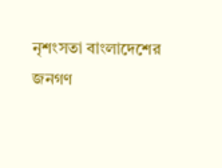নৃশংসতা বাংলাদেশের জনগণ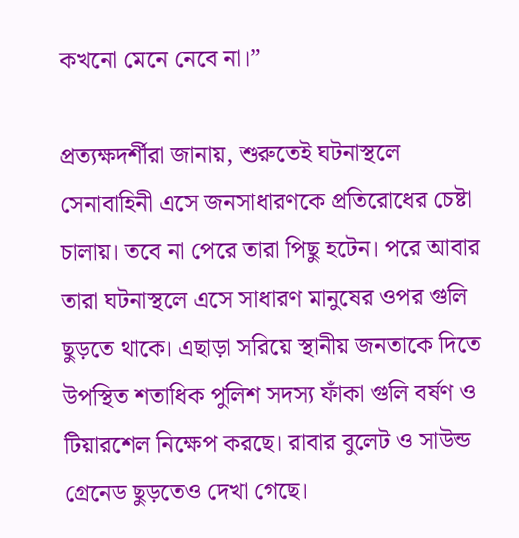কখনো মেনে নেবে না।”

প্রত্যক্ষদর্শীরা জানায়, শুরুতেই ঘটনাস্থলে সেনাবাহিনী এসে জনসাধারণকে প্রতিরোধের চেষ্টা চালায়। তবে না পেরে তারা পিছু হটেন। পরে আবার তারা ঘটনাস্থলে এসে সাধারণ মানুষের ওপর গুলি ছুড়তে থাকে। এছাড়া সরিয়ে স্থানীয় জনতাকে দিতে উপস্থিত শতাধিক পুলিশ সদস্য ফাঁকা গুলি বর্ষণ ও টিয়ারশেল নিক্ষেপ করছে। রাবার বুলেট ও সাউন্ড গ্রেনেড ছুড়তেও দেখা গেছে।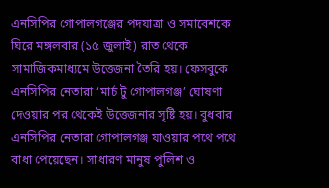এনসিপির গোপালগঞ্জের পদযাত্রা ও সমাবেশকে ঘিরে মঙ্গলবার (১৫ জুলাই) রাত থেকে সামাজিকমাধ্যমে উত্তেজনা তৈরি হয়। ফেসবুকে এনসিপির নেতারা ‘মার্চ টু গোপালগঞ্জ’ ঘোষণা দেওয়ার পর থেকেই উত্তেজনার সৃষ্টি হয়। বুধবার এনসিপির নেতারা গোপালগঞ্জ যাওয়ার পথে পথে বাধা পেয়েছেন। সাধারণ মানুষ পুলিশ ও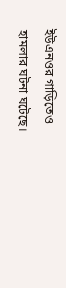ইউএনওর গাড়িতেও হামলার ঘটনা ঘটেছে।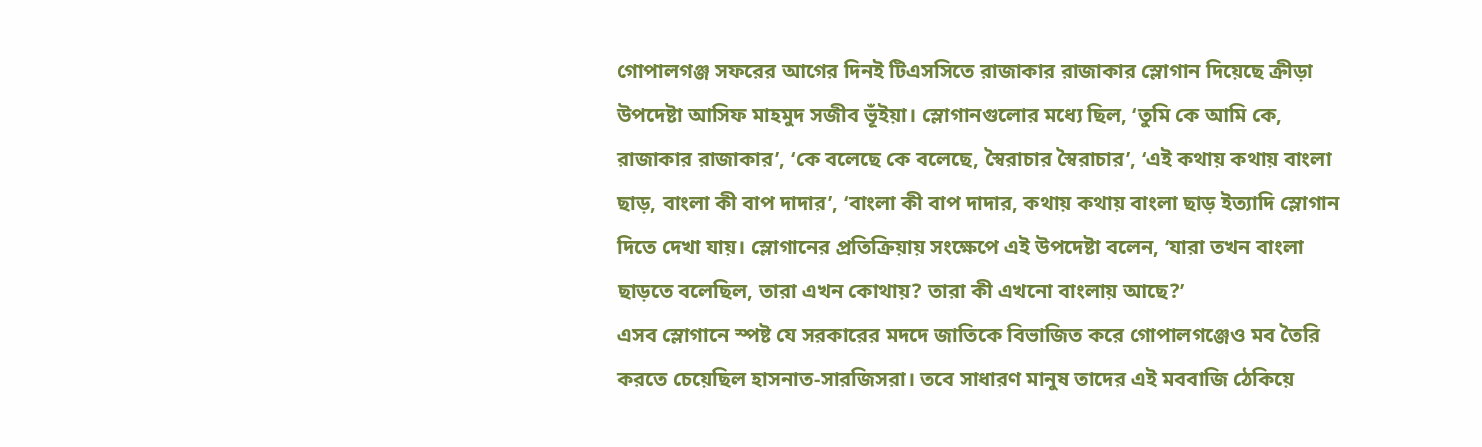গোপালগঞ্জ সফরের আগের দিনই টিএসসিতে রাজাকার রাজাকার স্লোগান দিয়েছে ক্রীড়া উপদেষ্টা আসিফ মাহমুদ সজীব ভূঁইয়া। স্লোগানগুলোর মধ্যে ছিল, ‘তুমি কে আমি কে, রাজাকার রাজাকার’, ‘কে বলেছে কে বলেছে, স্বৈরাচার স্বৈরাচার’, ‘এই কথায় কথায় বাংলা ছাড়, বাংলা কী বাপ দাদার’, ‘বাংলা কী বাপ দাদার, কথায় কথায় বাংলা ছাড় ইত্যাদি স্লোগান দিতে দেখা যায়। স্লোগানের প্রতিক্রিয়ায় সংক্ষেপে এই উপদেষ্টা বলেন, ‘যারা তখন বাংলা ছাড়তে বলেছিল, তারা এখন কোথায়? তারা কী এখনো বাংলায় আছে?’
এসব স্লোগানে স্পষ্ট যে সরকারের মদদে জাতিকে বিভাজিত করে গোপালগঞ্জেও মব তৈরি করতে চেয়েছিল হাসনাত-সারজিসরা। তবে সাধারণ মানুষ তাদের এই মববাজি ঠেকিয়ে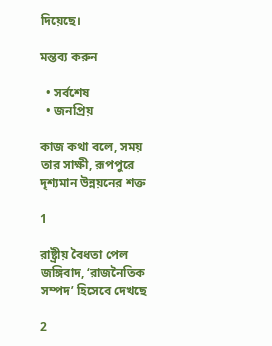দিয়েছে।

মন্তব্য করুন

  • সর্বশেষ
  • জনপ্রিয়

কাজ কথা বলে, সময় তার সাক্ষী, রূপপুরে দৃশ্যমান উন্নয়নের শক্ত

1

রাষ্ট্রীয় বৈধতা পেল জঙ্গিবাদ, ‘রাজনৈতিক সম্পদ’ হিসেবে দেখছে

2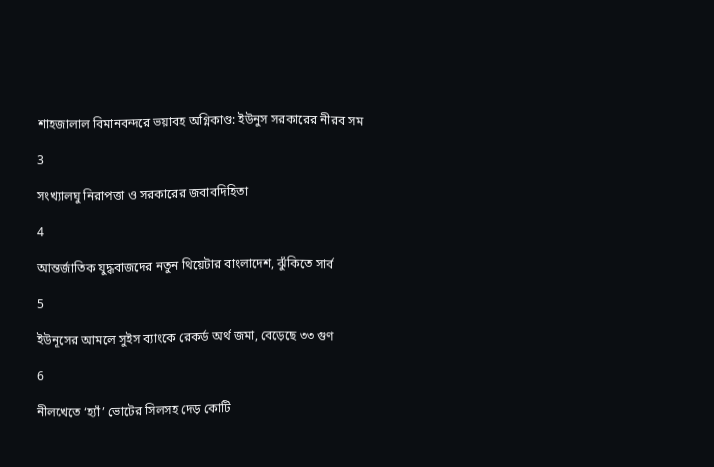শাহজালাল বিমানবন্দরে ভয়াবহ অগ্নিকাণ্ড: ইউনুস সরকারের নীরব সম

3

সংখ্যালঘু নিরাপত্তা ও সরকারের জবাবদিহিতা

4

আন্তর্জাতিক যুদ্ধবাজদের নতুন থিয়েটার বাংলাদেশ, ঝুঁকিতে সার্ব

5

ইউনূসের আমলে সুইস ব্যাংকে রেকর্ড অর্থ জমা, বেড়েছে ৩৩ গুণ

6

নীলখেতে ‘হ্যাঁ’ ভোটের সিলসহ দেড় কোটি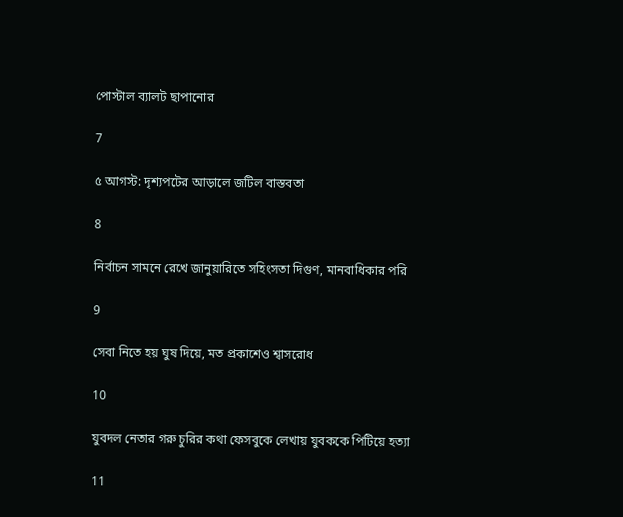পোস্টাল ব্যালট ছাপানোর

7

৫ আগস্ট: দৃশ্যপটের আড়ালে জটিল বাস্তবতা

8

নির্বাচন সামনে রেখে জানুয়ারিতে সহিংসতা দিগুণ, মানবাধিকার পরি

9

সেবা নিতে হয় ঘুষ দিয়ে, মত প্রকাশেও শ্বাসরোধ

10

যুবদল নেতার গরু চুরির কথা ফেসবুকে লেখায় যুবককে পিটিয়ে হত্যা

11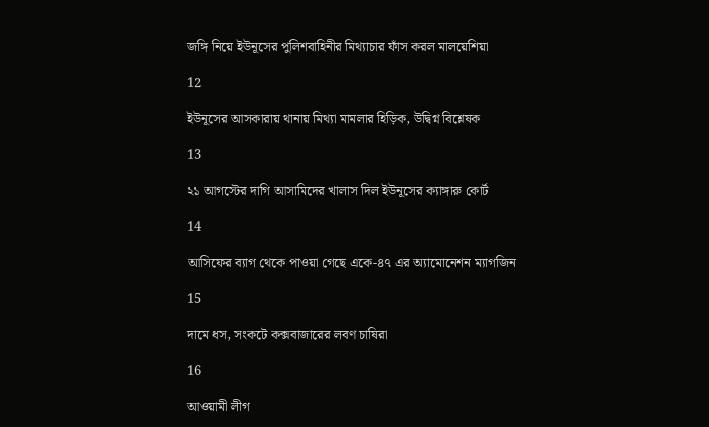জঙ্গি নিয়ে ইউনূসের পুলিশবাহিনীর মিথ্যাচার ফাঁস করল মালয়েশিয়া

12

ইউনূসের আসকারায় থানায় মিথ্যা মামলার হিড়িক, উদ্বিগ্ন বিশ্লেষক

13

২১ আগস্টের দাগি আসামিদের খালাস দিল ইউনূসের ক্যাঙ্গারু কোর্ট

14

আসিফের ব্যাগ থেকে পাওয়া গেছে একে-৪৭ এর অ্যামোনেশন ম্যাগজিন

15

দামে ধস, সংকটে কক্সবাজারের লবণ চাষিরা

16

আওয়ামী লীগ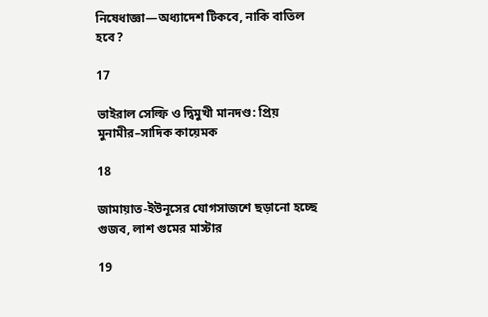নিষেধাজ্ঞা—অধ্যাদেশ টিকবে, নাকি বাতিল হবে?

17

ভাইরাল সেল্ফি ও দ্বিমুখী মানদণ্ড: প্রিয় মুনামীর–সাদিক কায়েমক

18

জামায়াত-ইউনূসের যোগসাজশে ছড়ানো হচ্ছে গুজব, লাশ গুমের মাস্টার

19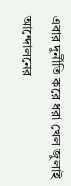এবার দুর্নীতি করে ধরা খেল জুলাই আন্দোলনের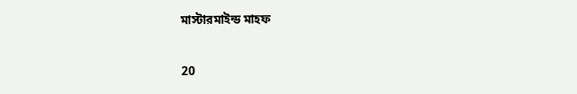মাস্টারমাইন্ড মাহফ

20